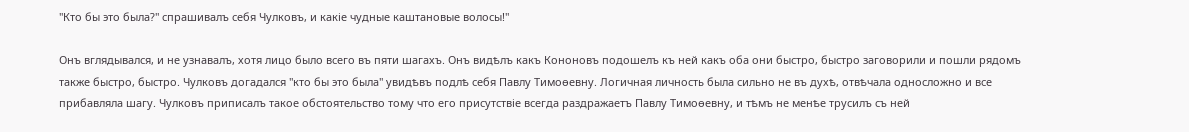"Кто бы это была?" спрашивалъ себя Чулковъ, и какіе чудные каштановые волосы!"

Онъ вглядывался, и не узнавалъ, хотя лицо было всего въ пяти шагахъ. Онъ видѣлъ какъ Кононовъ подошелъ къ ней какъ оба они быстро, быстро заговорили и пошли рядомъ также быстро, быстро. Чулковъ догадался "кто бы это была" увидѣвъ подлѣ себя Павлу Тимоѳевну. Логичная личность была сильно не въ духѣ, отвѣчала односложно и все прибавляла шагу. Чулковъ приписалъ такое обстоятельство тому что его присутствіе всегда раздражаетъ Павлу Тимоѳевну, и тѣмъ не менѣе трусилъ съ ней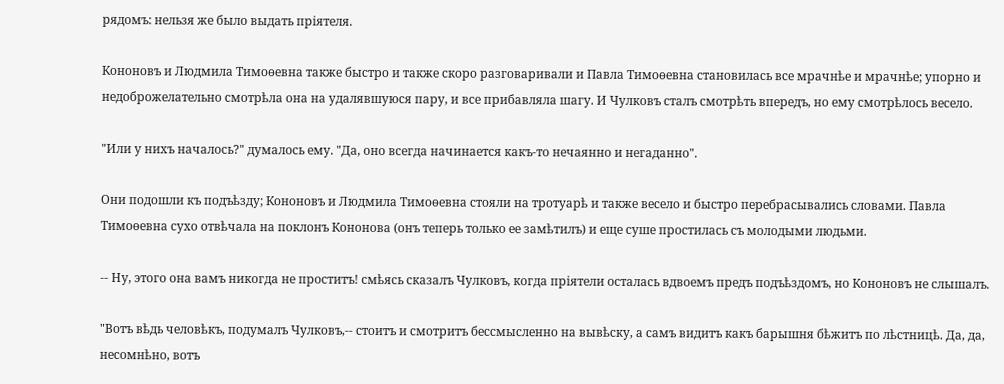рядомъ: нельзя же было выдать пріятеля.

Кононовъ и Людмила Тимоѳевна также быстро и также скоро разговаривали и Павла Тимоѳевна становилась все мрачнѣе и мрачнѣе; упорно и недоброжелательно смотрѣла она на удалявшуюся пару, и все прибавляла шагу. И Чулковъ сталъ смотрѣть впередъ, но ему смотрѣлось весело.

"Или у нихъ началось?" думалось ему. "Да, оно всегда начинается какъ-то нечаянно и негаданно".

Они подошли къ подъѣзду; Кононовъ и Людмила Тимоѳевна стояли на тротуарѣ и также весело и быстро перебрасывались словами. Павла Тимоѳевна сухо отвѣчала на поклонъ Кононова (онъ теперь только ее замѣтилъ) и еще суше простилась съ молодыми людьми.

-- Ну, этого она вамъ никогда не проститъ! смѣясь сказалъ Чулковъ, когда пріятели осталась вдвоемъ предъ подъѣздомъ, но Кононовъ не слышалъ.

"Вотъ вѣдь человѣкъ, подумалъ Чулковъ,-- стоитъ и смотритъ бессмысленно на вывѣску, а самъ видитъ какъ барышня бѣжитъ по лѣстницѣ. Да, да, несомнѣно, вотъ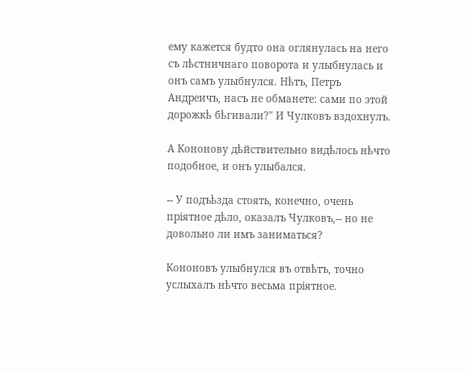ему кажется будто она оглянулась на него съ лѣстничнаго поворота и улыбнулась и онъ самъ улыбнулся. Нѣтъ, Петръ Андреичъ, насъ не обманете: сами по этой дорожкѣ бѣгивали?" И Чулковъ вздохнулъ.

А Кононову дѣйствительно видѣлось нѣчто подобное, и онъ улыбался.

-- У подъѣзда стоять, конечно, очень пріятное дѣло, оказалъ Чулковъ,-- но не довольно ли имъ заниматься?

Кононовъ улыбнулся въ отвѣтъ, точно услыхалъ нѣчто весьма пріятное.